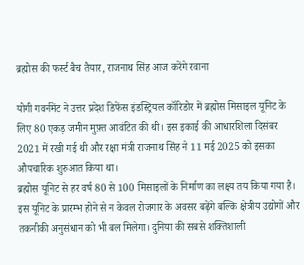ब्रह्मोस की फर्स्ट बैच तैयार, राजनाथ सिंह आज करेंगे रवाना

योगी गवर्नमेंट ने उत्तर प्रदेश डिफेंस इंडस्ट्रियल कॉरिडोर में ब्रह्मोस मिसाइल यूनिट के लिए 80 एकड़ जमीन मुफ़्त आवंटित की थी। इस इकाई की आधारशिला दिसंबर 2021 में रखी गई थी और रक्षा मंत्री राजनाथ सिंह ने 11 मई 2025 को इसका औपचारिक शुरुआत किया था।
ब्रह्मोस यूनिट से हर वर्ष 80 से 100 मिसाइलों के निर्माण का लक्ष्य तय किया गया है। इस यूनिट के प्रारम्भ होने से न केवल रोजगार के अवसर बढ़ेंगे बल्कि क्षेत्रीय उद्योगों और तकनीकी अनुसंधान को भी बल मिलेगा। दुनिया की सबसे शक्तिशाली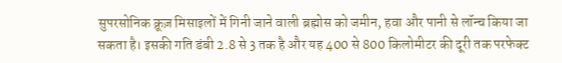सुपरसोनिक क्रूज़ मिसाइलों में गिनी जाने वाली ब्रह्मोस को जमीन, हवा और पानी से लॉन्च किया जा सकता है। इसकी गति डंबी 2.8 से 3 तक है और यह 400 से 800 किलोमीटर की दूरी तक परफेक्ट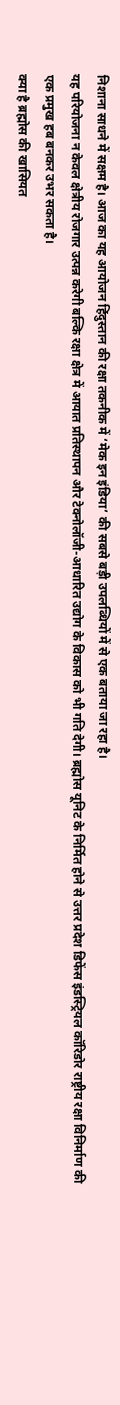निशाना साधने में सक्षम है। आज का यह आयोजन हिंदुस्तान की रक्षा तकनीक में ‘मेक इन इंडिया’ की सबसे बड़ी उपलब्धियों में से एक बताया जा रहा है।
यह परियोजना न केवल क्षेत्रीय रोजगार उत्पन्न करेगी बल्कि रक्षा क्षेत्र में आयात प्रतिस्थापन और टेक्नोलॉजी-आधारित उद्योग के विकास को भी गति देगी। ब्रह्मोस यूनिट के निर्मित होने से उत्तर प्रदेश डिफेंस इंडस्ट्रियल कॉरिडोर राष्ट्रीय रक्षा विनिर्माण की एक प्रमुख हब बनकर उभर सकता है।
क्या है ब्रह्मोस की खासियत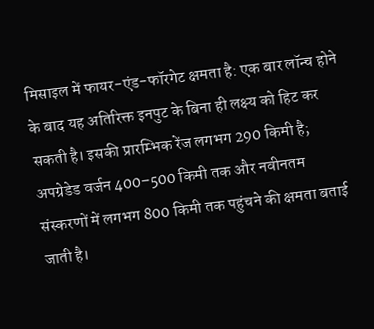मिसाइल में फायर-एंड-फॉरगेट क्षमता है: एक बार लॉन्च होने के बाद यह अतिरिक्त इनपुट के बिना ही लक्ष्य को हिट कर सकती है। इसकी प्रारम्भिक रेंज लगभग 290 किमी है; अपग्रेडेड वर्जन 400–500 किमी तक और नवीनतम संस्करणों में लगभग 800 किमी तक पहुंचने की क्षमता बताई जाती है।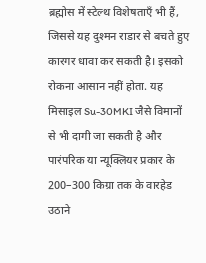ब्रह्मोस में स्टेल्थ विशेषताएँ भी हैं, जिससे यह दुश्मन राडार से बचते हुए कारगर धावा कर सकती है। इसको रोकना आसान नहीं होता. यह मिसाइल Su-30MKI जैसे विमानों से भी दागी जा सकती है और पारंपरिक या न्यूक्लियर प्रकार के 200–300 किग्रा तक के वारहेड उठाने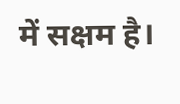में सक्षम है।